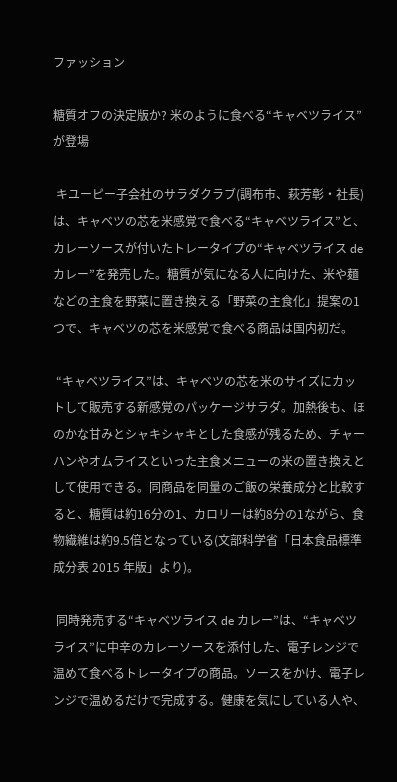ファッション

糖質オフの決定版か? 米のように食べる“キャベツライス”が登場

 キユーピー子会社のサラダクラブ(調布市、萩芳彰・社長)は、キャベツの芯を米感覚で食べる“キャベツライス”と、カレーソースが付いたトレータイプの“キャベツライス de カレー”を発売した。糖質が気になる人に向けた、米や麺などの主食を野菜に置き換える「野菜の主食化」提案の1つで、キャベツの芯を米感覚で食べる商品は国内初だ。

 “キャベツライス”は、キャベツの芯を米のサイズにカットして販売する新感覚のパッケージサラダ。加熱後も、ほのかな甘みとシャキシャキとした食感が残るため、チャーハンやオムライスといった主食メニューの米の置き換えとして使用できる。同商品を同量のご飯の栄養成分と比較すると、糖質は約16分の1、カロリーは約8分の1ながら、食物繊維は約9.5倍となっている(文部科学省「日本食品標準成分表 2015 年版」より)。

 同時発売する“キャベツライス de カレー”は、“キャベツライス”に中辛のカレーソースを添付した、電子レンジで温めて食べるトレータイプの商品。ソースをかけ、電子レンジで温めるだけで完成する。健康を気にしている人や、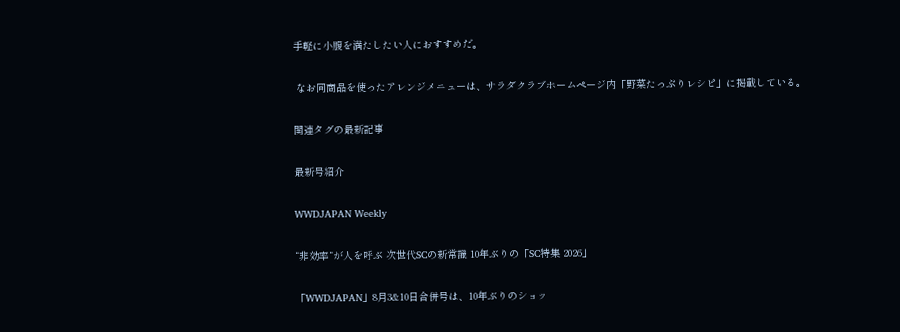手軽に小腹を満たしたい人におすすめだ。

 なお同商品を使ったアレンジメニューは、サラダクラブホームページ内「野菜たっぷりレシピ」に掲載している。

関連タグの最新記事

最新号紹介

WWDJAPAN Weekly

“非効率“が人を呼ぶ 次世代SCの新常識 10年ぶりの「SC特集 2026」

「WWDJAPAN」8月3&10日合併号は、10年ぶりのショッ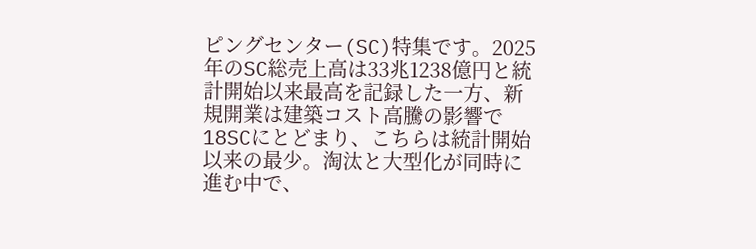ピングセンター(SC)特集です。2025年のSC総売上高は33兆1238億円と統計開始以来最高を記録した一方、新規開業は建築コスト高騰の影響で18SCにとどまり、こちらは統計開始以来の最少。淘汰と大型化が同時に進む中で、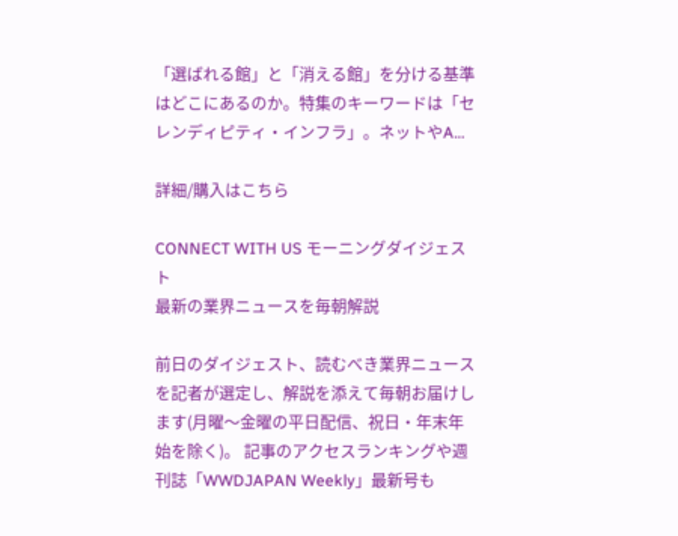「選ばれる館」と「消える館」を分ける基準はどこにあるのか。特集のキーワードは「セレンディピティ・インフラ」。ネットやA…

詳細/購入はこちら

CONNECT WITH US モーニングダイジェスト
最新の業界ニュースを毎朝解説

前日のダイジェスト、読むべき業界ニュースを記者が選定し、解説を添えて毎朝お届けします(月曜〜金曜の平日配信、祝日・年末年始を除く)。 記事のアクセスランキングや週刊誌「WWDJAPAN Weekly」最新号も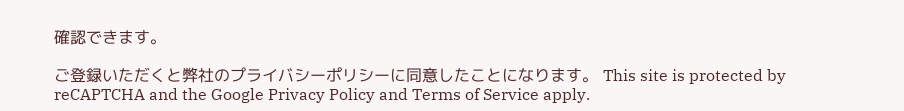確認できます。

ご登録いただくと弊社のプライバシーポリシーに同意したことになります。 This site is protected by reCAPTCHA and the Google Privacy Policy and Terms of Service apply.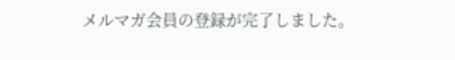メルマガ会員の登録が完了しました。